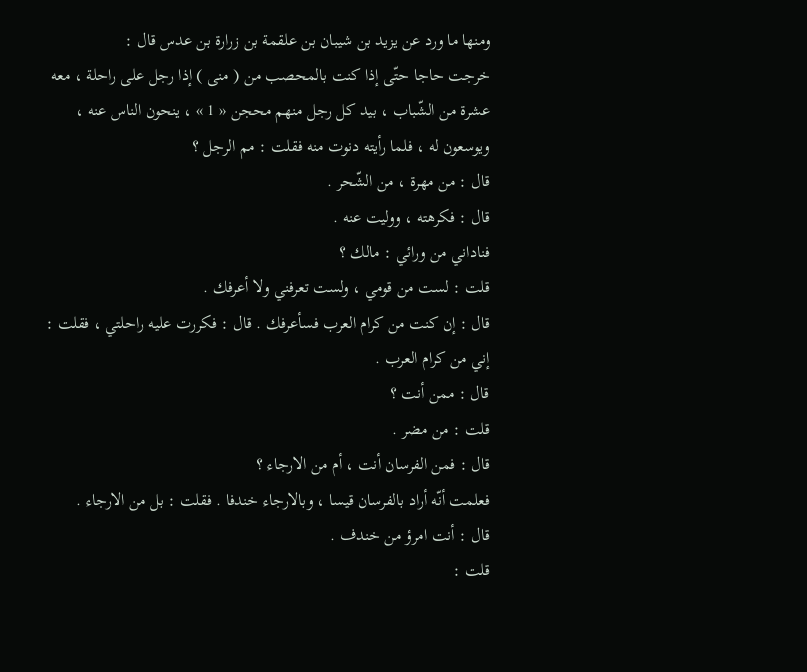ومنها ما ورد عن يزيد بن شيبان بن علقمة بن زرارة بن عدس قال :
خرجت حاجا حتّى إذا كنت بالمحصب من ( منى ) إذا رجل على راحلة ، معه عشرة من الشّباب ، بيد كل رجل منهم محجن « 1 » ، ينحون الناس عنه ، ويوسعون له ، فلما رأيته دنوت منه فقلت : مم الرجل ؟
قال : من مهرة ، من الشّحر .
قال : فكرهته ، ووليت عنه .
فناداني من ورائي : مالك ؟
قلت : لست من قومي ، ولست تعرفني ولا أعرفك .
قال : إن كنت من كرام العرب فسأعرفك . قال : فكررت عليه راحلتي ، فقلت : إني من كرام العرب .
قال : ممن أنت ؟
قلت : من مضر .
قال : فمن الفرسان أنت ، أم من الارجاء ؟
فعلمت أنّه أراد بالفرسان قيسا ، وبالارجاء خندفا . فقلت : بل من الارجاء .
قال : أنت امرؤ من خندف .
قلت :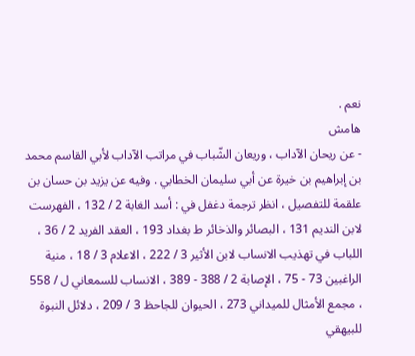نعم .
هامش
- عن ريحان الآداب ، وريعان الشّباب في مراتب الآداب لأبي القاسم محمد بن إبراهيم بن خيرة عن أبي سليمان الخطابي . وفيه عن يزيد بن حسان بن علقمة للتفصيل ، انظر ترجمة دغفل في : أسد الغابة 2 / 132 ، الفهرست لابن النديم 131 ، البصائر والذخائر ط بغداد 193 ، العقد الفريد 2 / 36 ، اللباب في تهذيب الانساب لابن الأثير 3 / 222 ، الاعلام 3 / 18 ، منية الراغبين 73 - 75 ، الإصابة 2 / 388 - 389 ، الانساب للسمعاني ل / 558 ، مجمع الأمثال للميداني 273 ، الحيوان للجاحظ 3 / 209 ، دلائل النبوة للبيهقي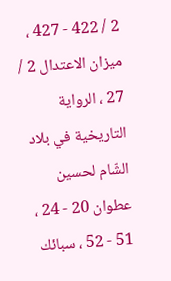2 / 422 - 427 ، ميزان الاعتدال 2 / 27 ، الرواية التاريخية في بلاد الشّام لحسين عطوان 20 - 24 ، 51 - 52 ، سبائك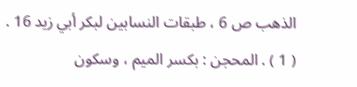الذهب ص 6 ، طبقات النسابين لبكر أبي زيد 16 .
( 1 ) . المحجن : بكسر الميم ، وسكون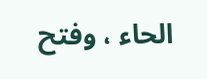الحاء ، وفتح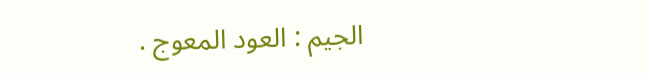الجيم : العود المعوج .